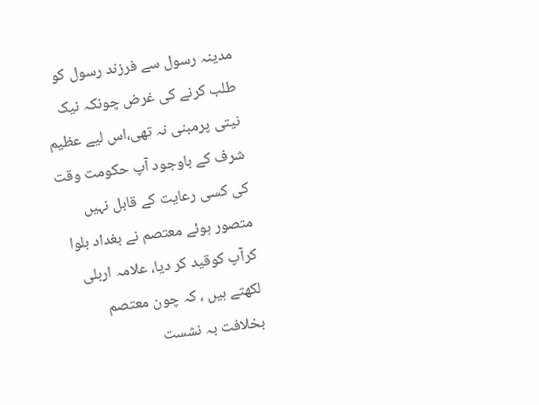مدینہ رسول سے فرزند رسول کو طلب کرنے کی غرض چونکہ نیک نیتی پرمبنی نہ تھی،اس لیے عظیم شرف کے باوجود آپ حکومت وقت کی کسی رعایت کے قابل نہیں متصور ہوئے معتصم نے بغداد بلوا کرآپ کوقید کر دیا، علامہ اربلی لکھتے ہیں ، کہ چون معتصم بخلافت بہ نشست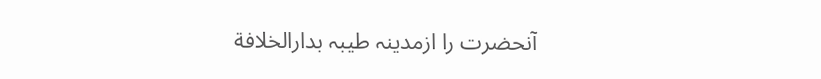آنحضرت را ازمدینہ طیبہ بدارالخلافة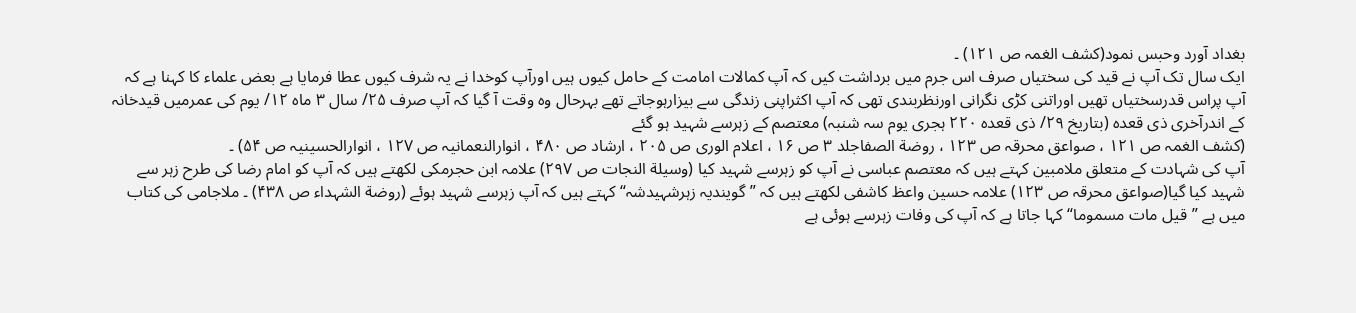بغداد آورد وحبس نمود(کشف الغمہ ص ۱۲۱) ۔
ایک سال تک آپ نے قید کی سختیاں صرف اس جرم میں برداشت کیں کہ آپ کمالات امامت کے حامل کیوں ہیں اورآپ کوخدا نے یہ شرف کیوں عطا فرمایا ہے بعض علماء کا کہنا ہے کہ آپ پراس قدرسختیاں تھیں اوراتنی کڑی نگرانی اورنظربندی تھی کہ آپ اکثراپنی زندگی سے بیزارہوجاتے تھے بہرحال وہ وقت آ گیا کہ آپ صرف ۲۵/ سال ۳ ماہ ۱۲/ یوم کی عمرمیں قیدخانہ کے اندرآخری ذی قعدہ (بتاریخ ۲۹/ ذی قعدہ ۲۲۰ ہجری یوم سہ شنبہ) معتصم کے زہرسے شہید ہو گئے
(کشف الغمہ ص ۱۲۱ ، صواعق محرقہ ص ۱۲۳ ، روضة الصفاجلد ۳ ص ۱۶ ، اعلام الوری ص ۲۰۵ ، ارشاد ص ۴۸۰ ، انوارالنعمانیہ ص ۱۲۷ ، انوارالحسینیہ ص ۵۴) ۔
آپ کی شہادت کے متعلق ملامبین کہتے ہیں کہ معتصم عباسی نے آپ کو زہرسے شہید کیا (وسیلة النجات ص ۲۹۷) علامہ ابن حجرمکی لکھتے ہیں کہ آپ کو امام رضا کی طرح زہر سے شہید کیا گیا(صواعق محرقہ ص ۱۲۳) علامہ حسین واعظ کاشفی لکھتے ہیں کہ ”گویندیہ زہرشہیدشہ“ کہتے ہیں کہ آپ زہرسے شہید ہوئے (روضة الشہداء ص ۴۳۸) ۔ ملاجامی کی کتاب میں ہے ”قیل مات مسموما“ کہا جاتا ہے کہ آپ کی وفات زہرسے ہوئی ہے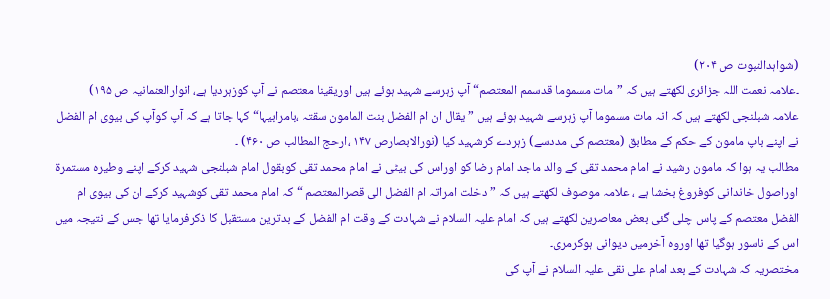(شواہدالنبوت ص ۲۰۴)
۔علامہ نعمت اللہ جزائری لکھتے ہیں کہ ”مات مسموما قدسمم المعتصم“ آپ زہرسے شہید ہوئے ہیں اوریقینا معتصم نے آپ کوزہردیا ہے، انوارالعنمانیہ ص ۱۹۵)
علامہ شبلنجی لکھتے ہیں کہ انہ مات مسموما آپ زہرسے شہید ہوئے ہیں ”یقال ان ام الفضل بنت المامون سقتہ ،بامرابیہا“ کہا جاتا ہے کہ آپ کوآپ کی بیوی ام الفضل نے اپنے باپ مامون کے حکم کے مطابق (معتصم کی مددسے) زہردے کرشہید کیا (نورالابصارص ۱۴۷ ،ارحج المطالب ص ۴۶۰) ۔
مطالب یہ ہوا کہ مامون رشید نے امام محمد تقی کے والد ماجد امام رضا کو اوراس کی بیٹی نے امام محمد تقی کوبقول امام شبلنجی شہید کرکے اپنے وطیرہ مستمرة اوراصول خاندانی کوفروغ بخشا ہے ، علامہ موصوف لکھتے ہیں کہ ”دخلت امراتہ ام الفضل الی قصرالمعتصم “ کہ امام محمد تقی کوشہید کرکے ان کی بیوی ام الفضل معتصم کے پاس چلی گئی بعض معاصرین لکھتے ہیں کہ امام علیہ السلام نے شہادت کے وقت ام الفضل کے بدترین مستقبل کا ذکرفرمایا تھا جس کے نتیجہ میں اس کے ناسور ہوگیا تھا اوروہ آخرمیں دیوانی ہوکرمری۔
مختصریہ کہ شہادت کے بعد امام علی نقی علیہ السلام نے آپ کی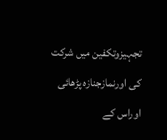تجہیزوتکفین میں شرکت کی اورنمازجنازہ پڑھائی اوراس کے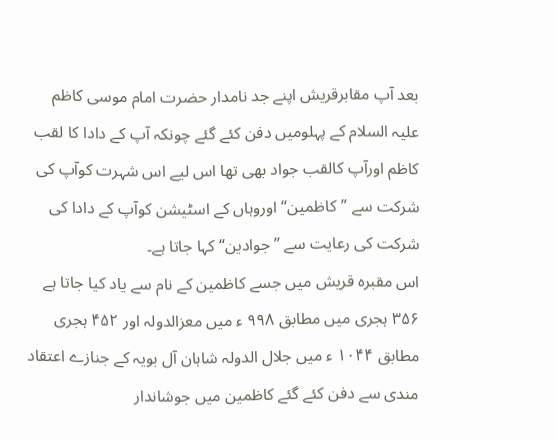بعد آپ مقابرقریش اپنے جد نامدار حضرت امام موسی کاظم علیہ السلام کے پہلومیں دفن کئے گئے چونکہ آپ کے دادا کا لقب کاظم اورآپ کالقب جواد بھی تھا اس لیے اس شہرت کوآپ کی شرکت سے ”کاظمین“ اوروہاں کے اسٹیشن کوآپ کے دادا کی شرکت کی رعایت سے ”جوادین“ کہا جاتا ہے۔
اس مقبرہ قریش میں جسے کاظمین کے نام سے یاد کیا جاتا ہے ۳۵۶ ہجری میں مطابق ۹۹۸ ء میں معزالدولہ اور ۴۵۲ ہجری مطابق ۱۰۴۴ ء میں جلال الدولہ شاہان آل بویہ کے جنازے اعتقاد مندی سے دفن کئے گئے کاظمین میں جوشاندار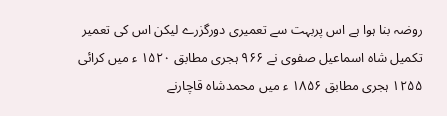روضہ بنا ہوا ہے اس پربہت سے تعمیری دورگزرے لیکن اس کی تعمیر تکمیل شاہ اسماعیل صفوی نے ۹۶۶ ہجری مطابق ۱۵۲۰ ء میں کرائی ۱۲۵۵ ہجری مطابق ۱۸۵۶ ء میں محمدشاہ قاچارنے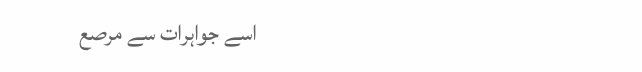اسے جواہرات سے مرصع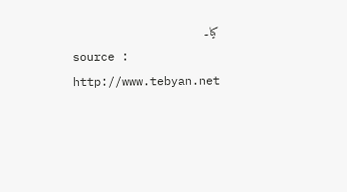کیا۔
source : http://www.tebyan.net